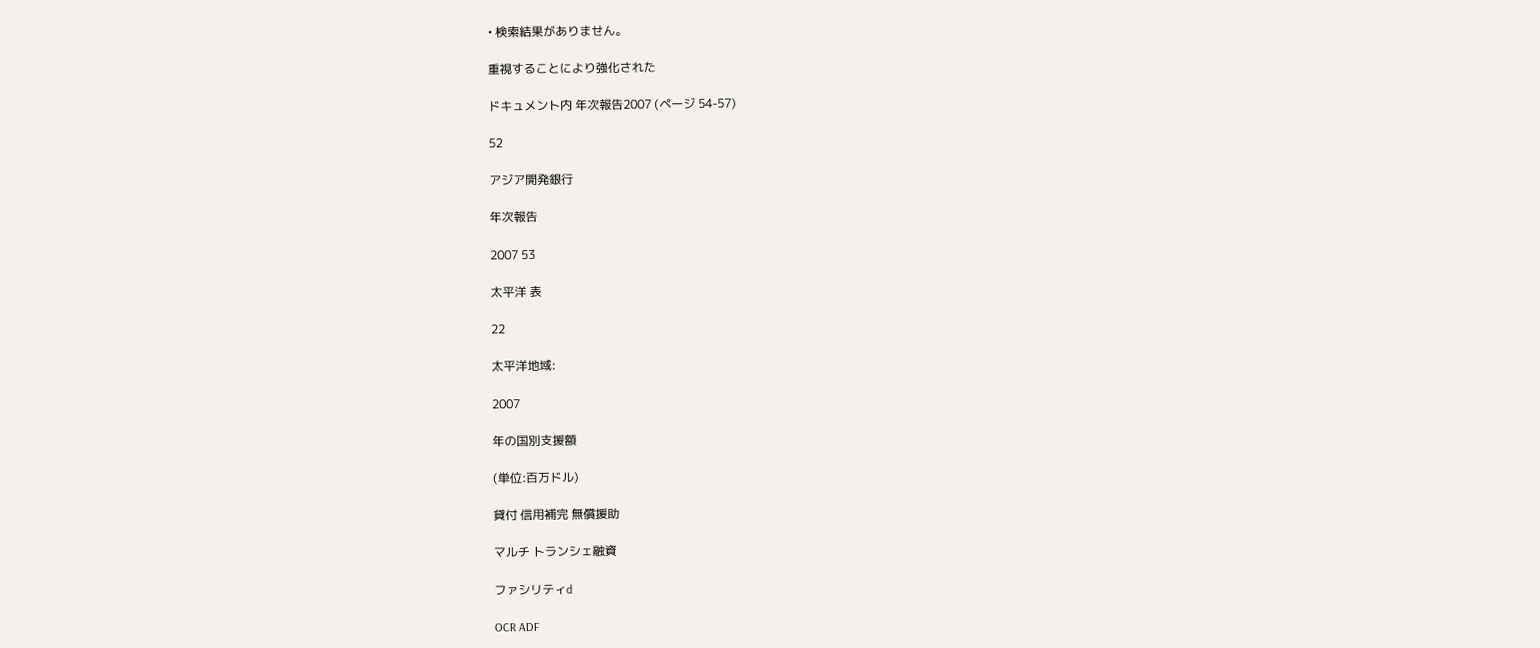• 検索結果がありません。

重視することにより強化された

ドキュメント内 年次報告2007 (ページ 54-57)

52

アジア開発銀行

年次報告

2007 53

太平洋 表

22

太平洋地域:

2007

年の国別支援額

(単位:百万ドル)

貸付 信用補完 無償援助

マルチ トランシェ融資

ファシリティd

OCR ADF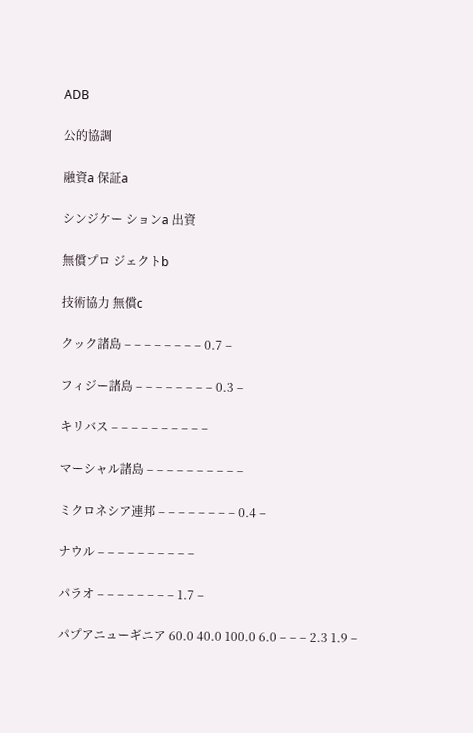ADB

公的協調

融資a 保証a

シンジケー ションa 出資

無償プロ ジェクトb

技術協力 無償c

クック諸島 – – – – – – – – 0.7 –

フィジー諸島 – – – – – – – – 0.3 –

キリバス – – – – – – – – – –

マーシャル諸島 – – – – – – – – – –

ミクロネシア連邦 – – – – – – – – 0.4 –

ナウル – – – – – – – – – –

パラオ – – – – – – – – 1.7 –

パプアニューギニア 60.0 40.0 100.0 6.0 – – – 2.3 1.9 –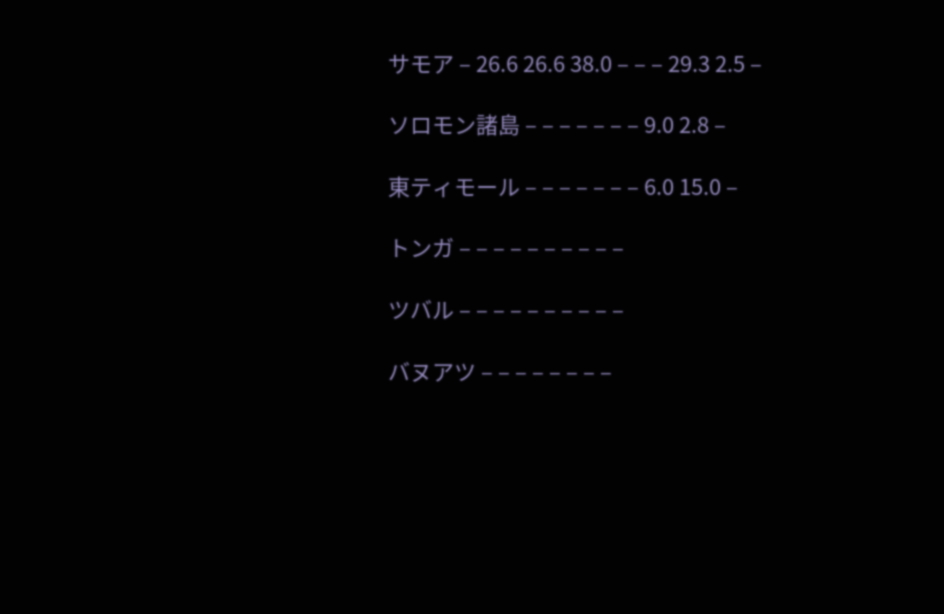サモア – 26.6 26.6 38.0 – – – 29.3 2.5 –

ソロモン諸島 – – – – – – – 9.0 2.8 –

東ティモール – – – – – – – 6.0 15.0 –

トンガ – – – – – – – – – –

ツバル – – – – – – – – – –

バヌアツ – – – – – – – –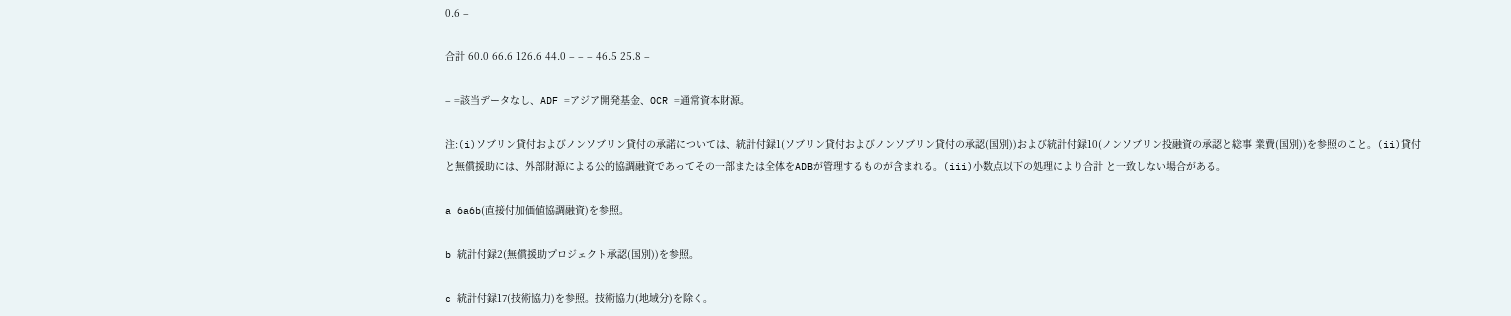0.6 –

合計 60.0 66.6 126.6 44.0 – – – 46.5 25.8 –

– =該当データなし、ADF =アジア開発基金、OCR =通常資本財源。

注:(i)ソブリン貸付およびノンソブリン貸付の承諾については、統計付録1(ソブリン貸付およびノンソブリン貸付の承認(国別))および統計付録10(ノンソブリン投融資の承認と総事 業費(国別))を参照のこと。(ii)貸付と無償援助には、外部財源による公的協調融資であってその一部または全体をADBが管理するものが含まれる。(iii)小数点以下の処理により合計 と一致しない場合がある。

a 6a6b(直接付加価値協調融資)を参照。

b 統計付録2(無償援助プロジェクト承認(国別))を参照。

c 統計付録17(技術協力)を参照。技術協力(地域分)を除く。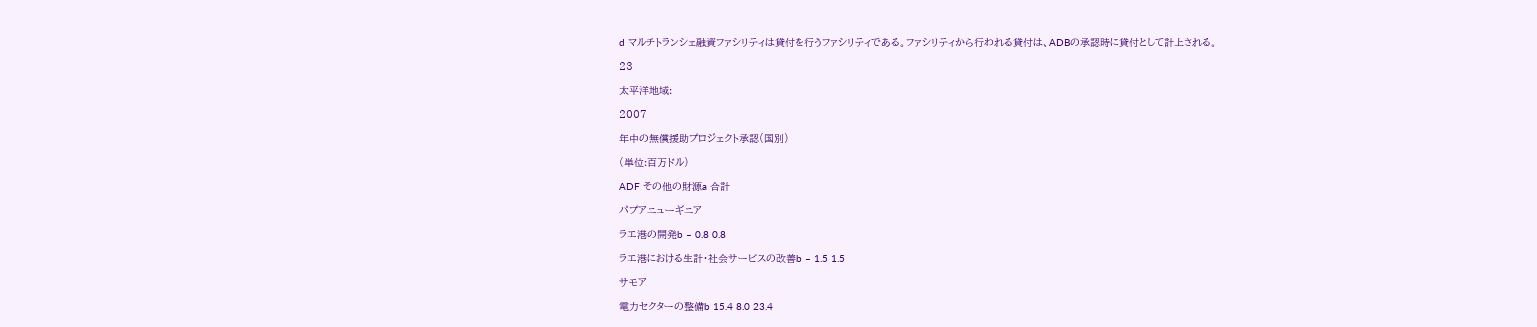d マルチトランシェ融資ファシリティは貸付を行うファシリティである。ファシリティから行われる貸付は、ADBの承認時に貸付として計上される。

23

太平洋地域:

2007

年中の無償援助プロジェクト承認(国別)

(単位:百万ドル)

ADF その他の財源a 合計

パプアニューギニア

ラエ港の開発b – 0.8 0.8

ラエ港における生計・社会サービスの改善b – 1.5 1.5

サモア

電力セクターの整備b 15.4 8.0 23.4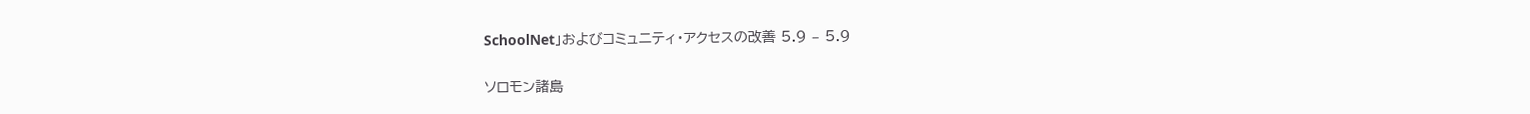SchoolNet」およびコミュニティ・アクセスの改善 5.9 – 5.9

ソロモン諸島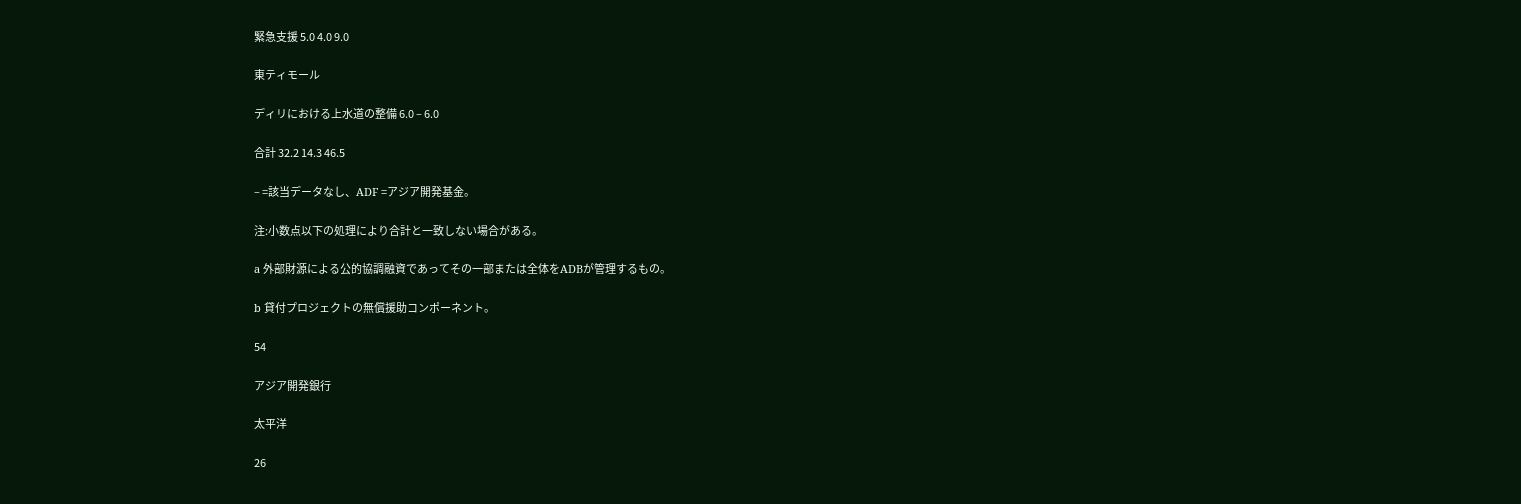緊急支援 5.0 4.0 9.0

東ティモール

ディリにおける上水道の整備 6.0 – 6.0

合計 32.2 14.3 46.5

– =該当データなし、ADF =アジア開発基金。

注:小数点以下の処理により合計と一致しない場合がある。

a 外部財源による公的協調融資であってその一部または全体をADBが管理するもの。

b 貸付プロジェクトの無償援助コンポーネント。

54

アジア開発銀行

太平洋

26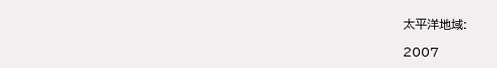太平洋地域:

2007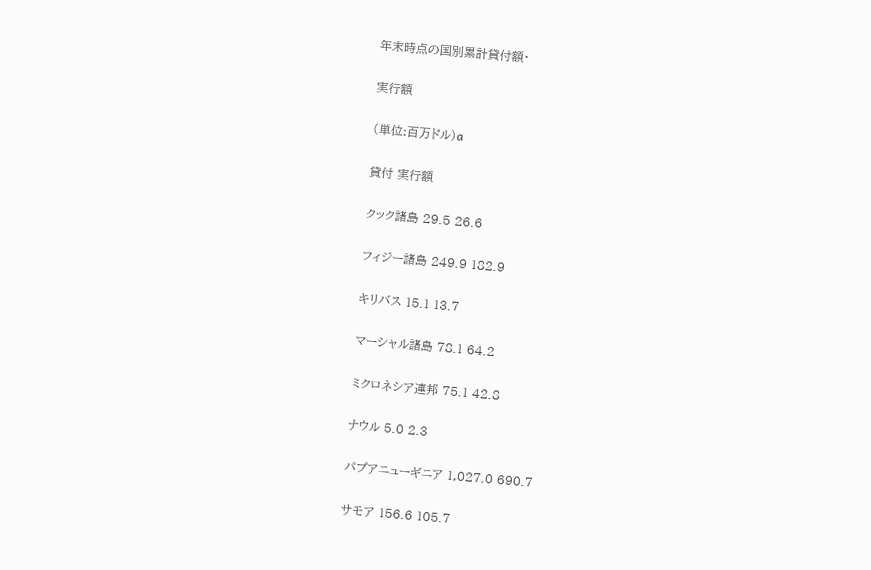年末時点の国別累計貸付額・

実行額

(単位:百万ドル)a

貸付 実行額

クック諸島 29.5 26.6

フィジー諸島 249.9 182.9

キリバス 15.1 13.7

マーシャル諸島 78.1 64.2

ミクロネシア連邦 75.1 42.8

ナウル 5.0 2.3

パプアニューギニア 1,027.0 690.7

サモア 156.6 105.7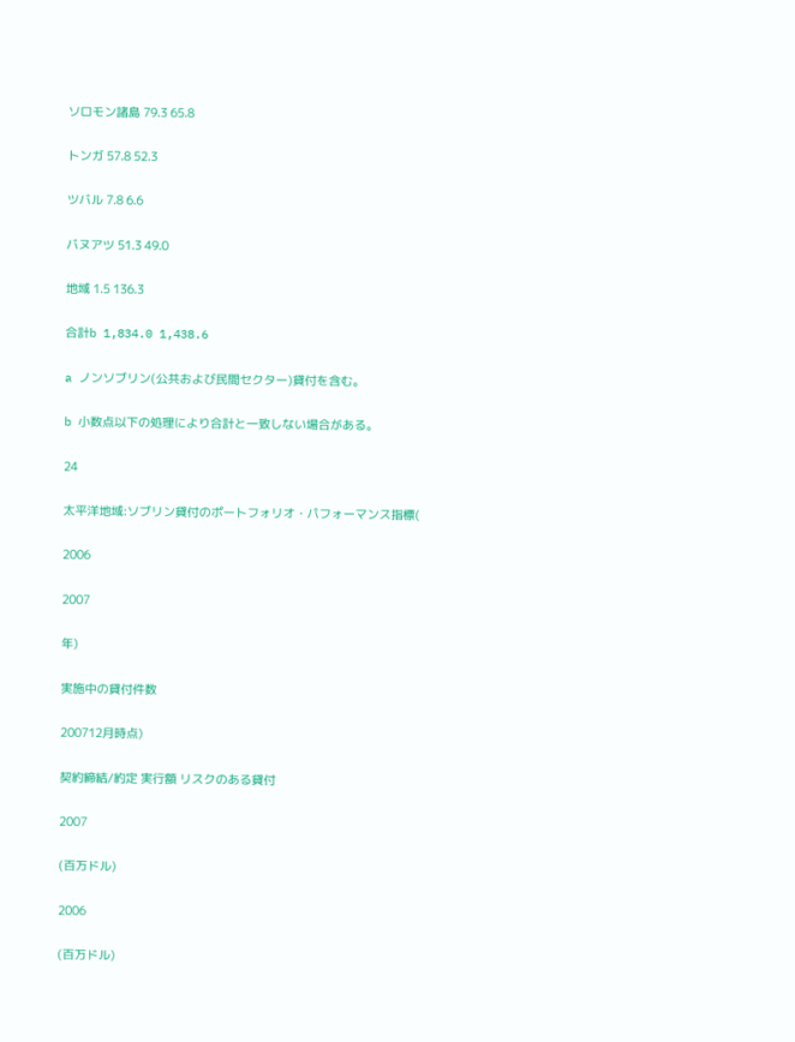ソロモン諸島 79.3 65.8

トンガ 57.8 52.3

ツバル 7.8 6.6

バヌアツ 51.3 49.0

地域 1.5 136.3

合計b 1,834.0 1,438.6

a ノンソブリン(公共および民間セクター)貸付を含む。

b 小数点以下の処理により合計と一致しない場合がある。

24

太平洋地域:ソブリン貸付のポートフォリオ・パフォーマンス指標(

2006

2007

年)

実施中の貸付件数

200712月時点)

契約締結/約定 実行額 リスクのある貸付

2007

(百万ドル)

2006

(百万ドル)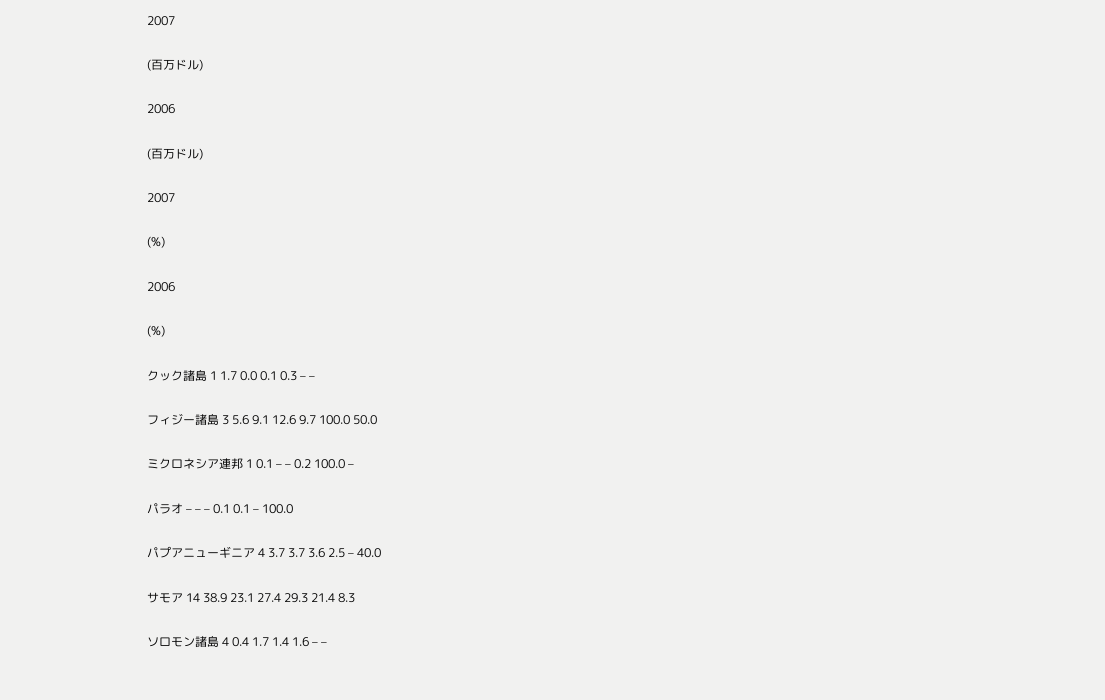2007

(百万ドル)

2006

(百万ドル)

2007

(%)

2006

(%)

クック諸島 1 1.7 0.0 0.1 0.3 – –

フィジー諸島 3 5.6 9.1 12.6 9.7 100.0 50.0

ミクロネシア連邦 1 0.1 – – 0.2 100.0 –

パラオ – – – 0.1 0.1 – 100.0

パプアニューギニア 4 3.7 3.7 3.6 2.5 – 40.0

サモア 14 38.9 23.1 27.4 29.3 21.4 8.3

ソロモン諸島 4 0.4 1.7 1.4 1.6 – –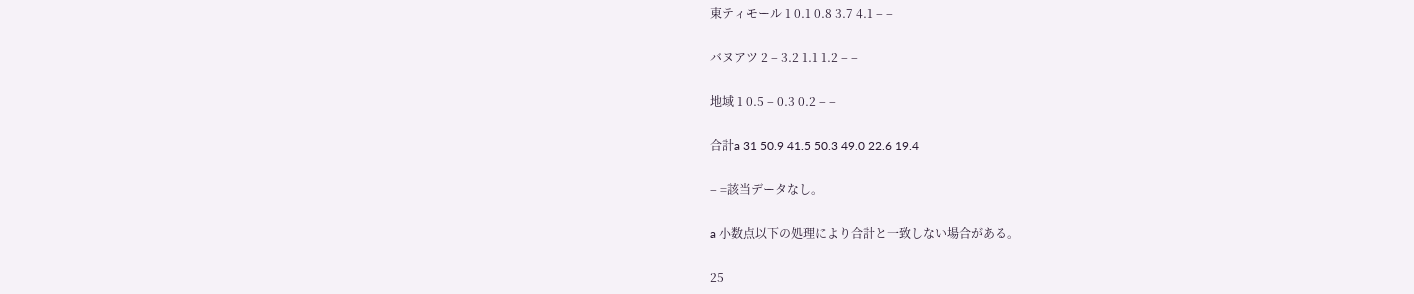東ティモール 1 0.1 0.8 3.7 4.1 – –

バヌアツ 2 – 3.2 1.1 1.2 – –

地域 1 0.5 – 0.3 0.2 – –

合計a 31 50.9 41.5 50.3 49.0 22.6 19.4

– =該当データなし。

a 小数点以下の処理により合計と一致しない場合がある。

25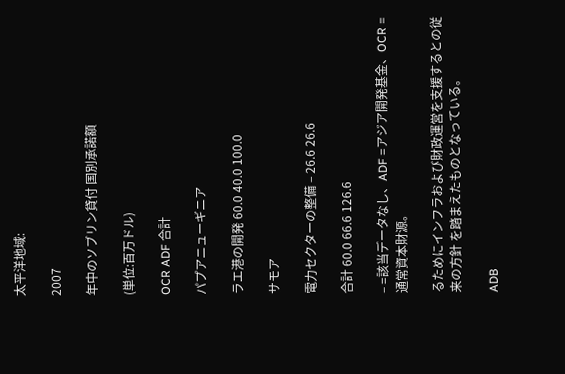太平洋地域:

2007

年中のソブリン貸付 国別承諾額

(単位:百万ドル)

OCR ADF 合計

パプアニューギニア

ラエ港の開発 60.0 40.0 100.0

サモア

電力セクターの整備 – 26.6 26.6

合計 60.0 66.6 126.6

– =該当データなし、ADF =アジア開発基金、OCR =通常資本財源。

るためにインフラおよび財政運営を支援するとの従来の方針 を踏まえたものとなっている。

ADB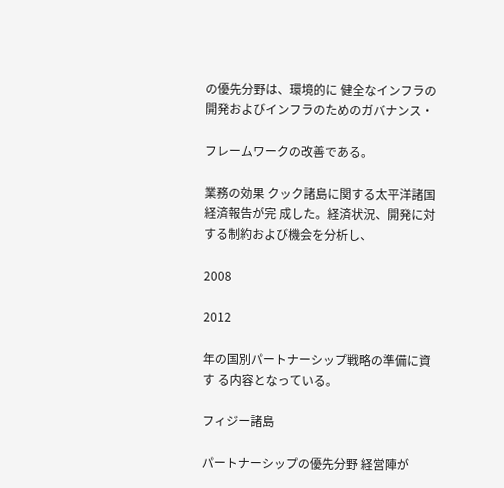の優先分野は、環境的に 健全なインフラの開発およびインフラのためのガバナンス・

フレームワークの改善である。

業務の効果 クック諸島に関する太平洋諸国経済報告が完 成した。経済状況、開発に対する制約および機会を分析し、

2008

2012

年の国別パートナーシップ戦略の準備に資す る内容となっている。

フィジー諸島

パートナーシップの優先分野 経営陣が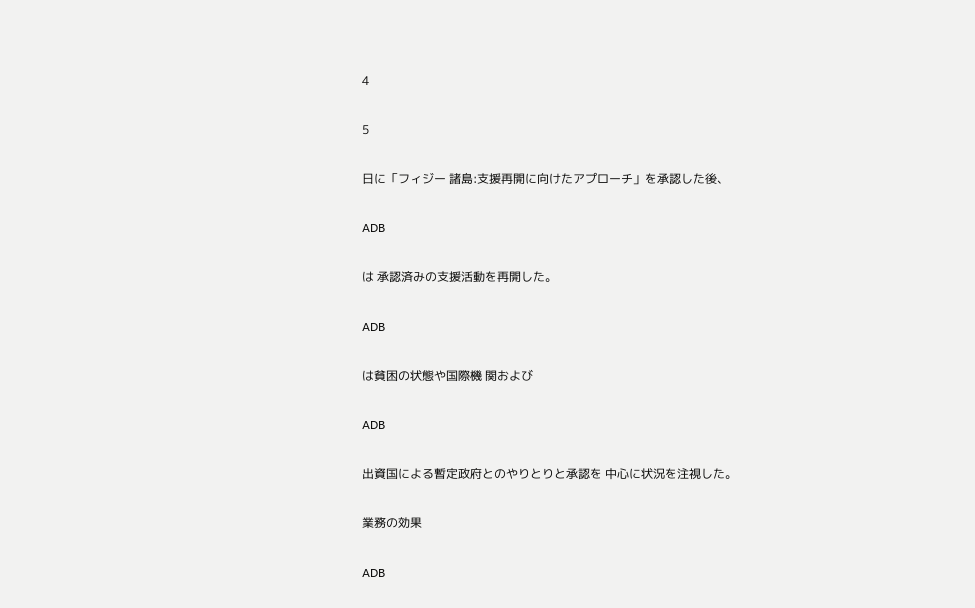4

5

日に「フィジー 諸島:支援再開に向けたアプローチ」を承認した後、

ADB

は 承認済みの支援活動を再開した。

ADB

は貧困の状態や国際機 関および

ADB

出資国による暫定政府とのやりとりと承認を 中心に状況を注視した。

業務の効果

ADB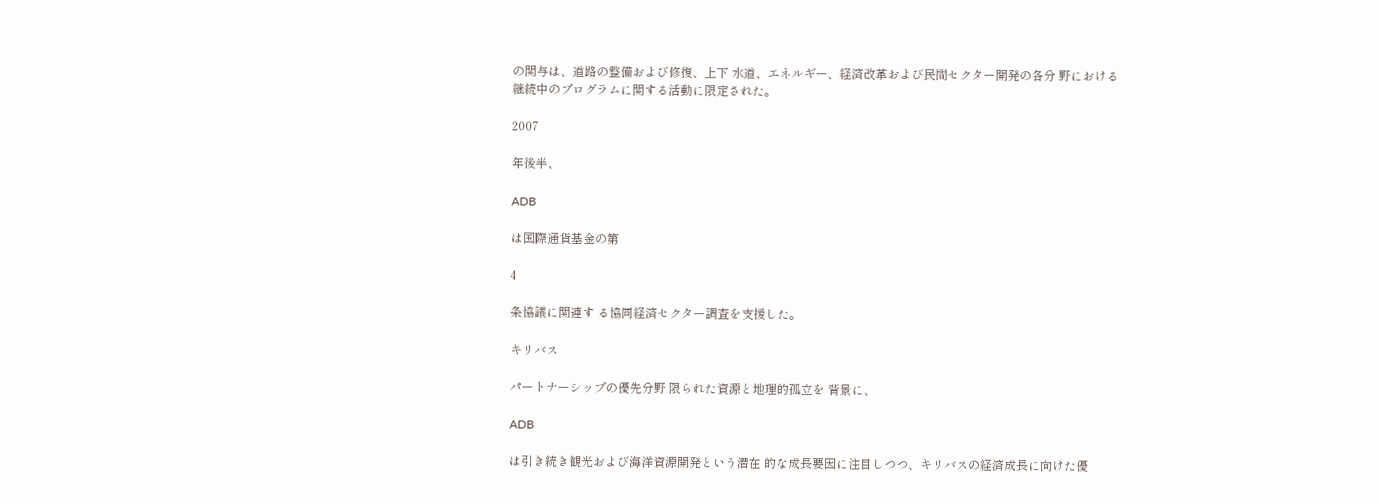の関与は、道路の整備および修復、上下 水道、エネルギー、経済改革および民間セクター開発の各分 野における継続中のプログラムに関する活動に限定された。

2007

年後半、

ADB

は国際通貨基金の第

4

条協議に関連す る協同経済セクター調査を支援した。

キリバス

パートナーシップの優先分野 限られた資源と地理的孤立を 背景に、

ADB

は引き続き観光および海洋資源開発という潜在 的な成長要因に注目しつつ、キリバスの経済成長に向けた優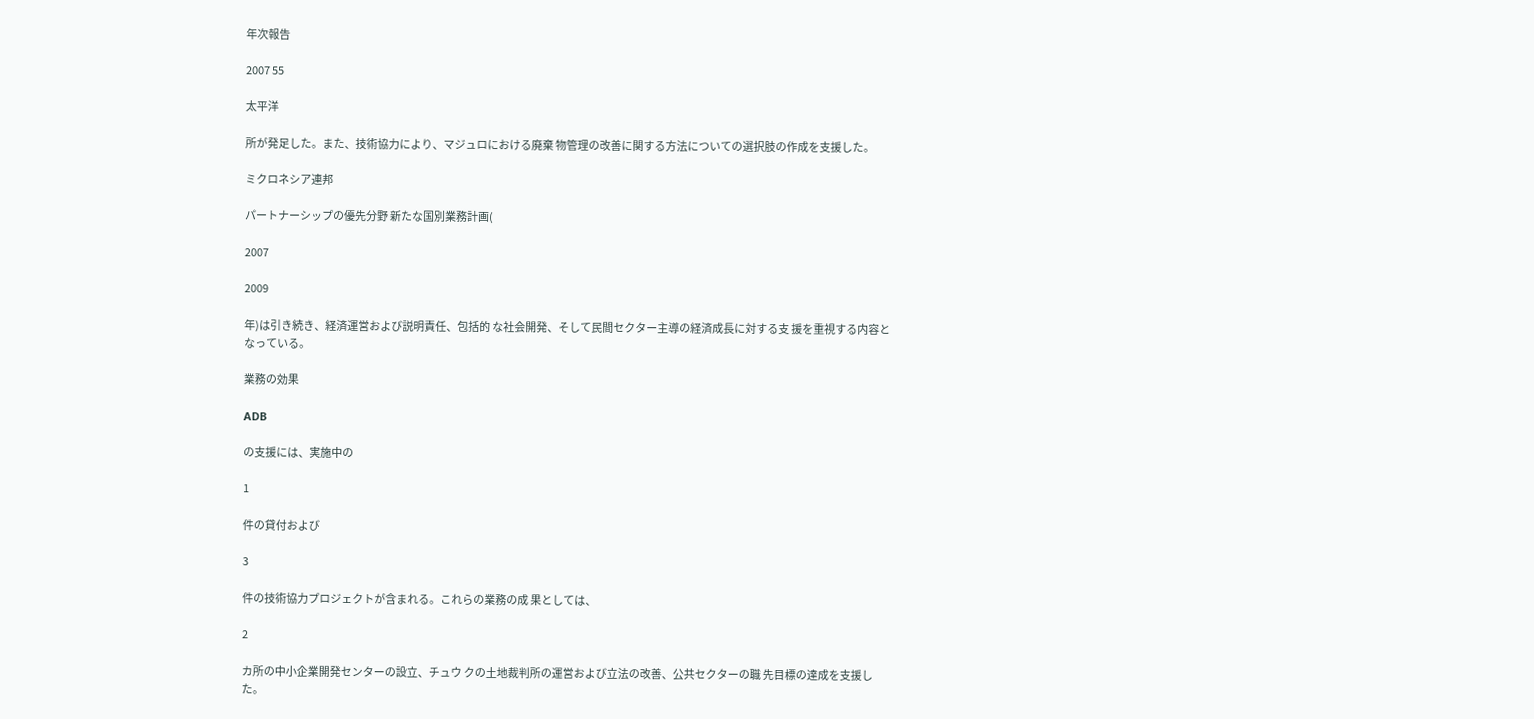年次報告

2007 55

太平洋

所が発足した。また、技術協力により、マジュロにおける廃棄 物管理の改善に関する方法についての選択肢の作成を支援した。

ミクロネシア連邦

パートナーシップの優先分野 新たな国別業務計画(

2007

2009

年)は引き続き、経済運営および説明責任、包括的 な社会開発、そして民間セクター主導の経済成長に対する支 援を重視する内容となっている。

業務の効果

ADB

の支援には、実施中の

1

件の貸付および

3

件の技術協力プロジェクトが含まれる。これらの業務の成 果としては、

2

カ所の中小企業開発センターの設立、チュウ クの土地裁判所の運営および立法の改善、公共セクターの職 先目標の達成を支援した。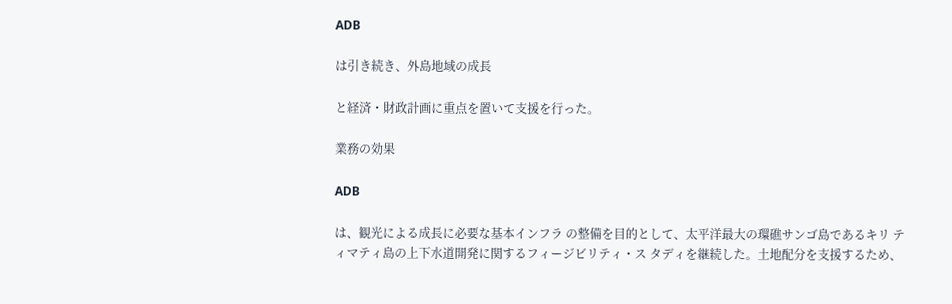ADB

は引き続き、外島地域の成長

と経済・財政計画に重点を置いて支援を行った。

業務の効果

ADB

は、観光による成長に必要な基本インフラ の整備を目的として、太平洋最大の環礁サンゴ島であるキリ ティマティ島の上下水道開発に関するフィージビリティ・ス タディを継続した。土地配分を支援するため、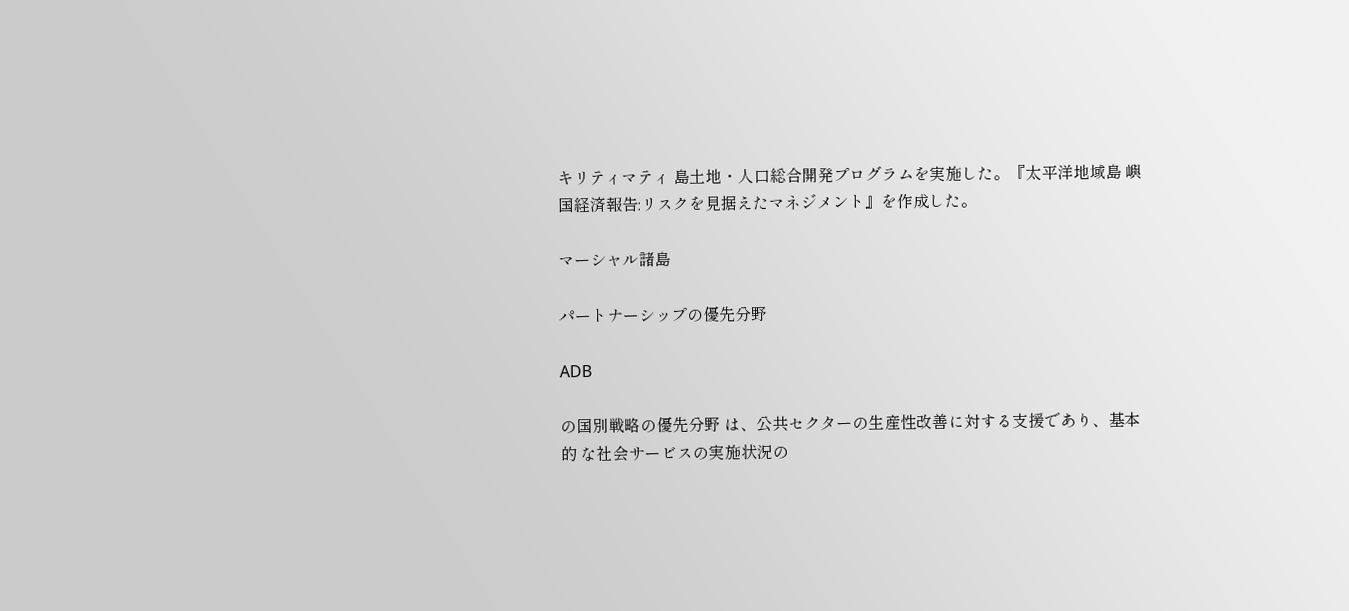キリティマティ 島土地・人口総合開発プログラムを実施した。『太平洋地域島 嶼国経済報告:リスクを見据えたマネジメント』を作成した。

マーシャル諸島

パートナーシップの優先分野

ADB

の国別戦略の優先分野 は、公共セクターの生産性改善に対する支援であり、基本的 な社会サービスの実施状況の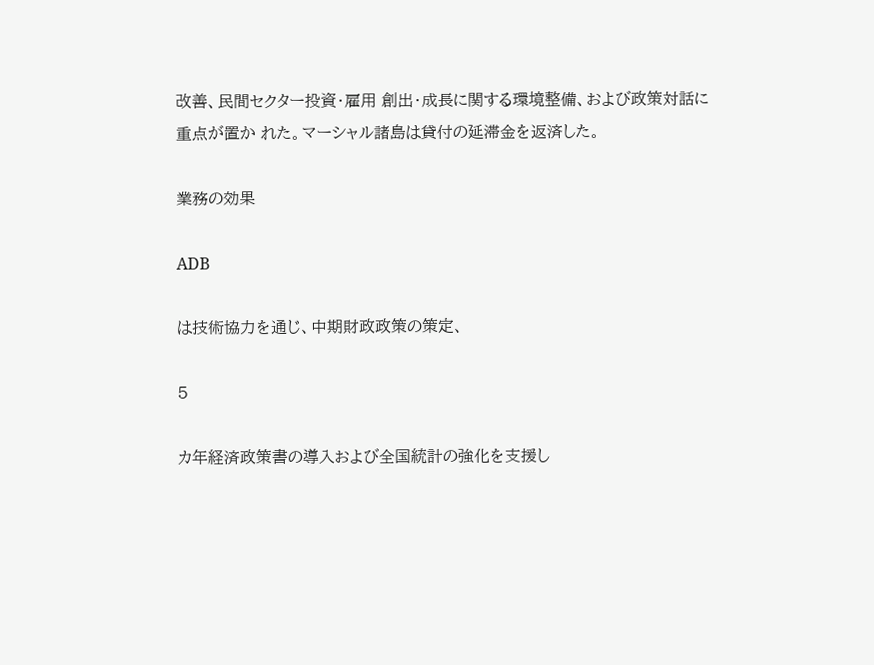改善、民間セクター投資・雇用 創出・成長に関する環境整備、および政策対話に重点が置か れた。マーシャル諸島は貸付の延滞金を返済した。

業務の効果

ADB

は技術協力を通じ、中期財政政策の策定、

5

カ年経済政策書の導入および全国統計の強化を支援し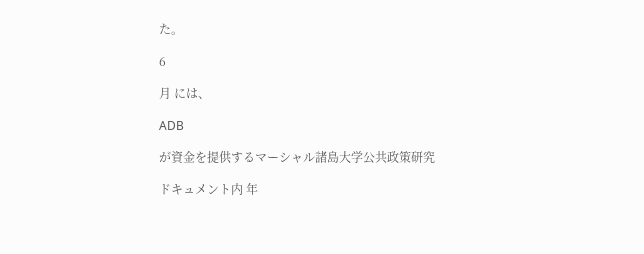た。

6

月 には、

ADB

が資金を提供するマーシャル諸島大学公共政策研究

ドキュメント内 年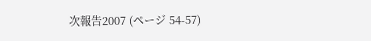次報告2007 (ページ 54-57)